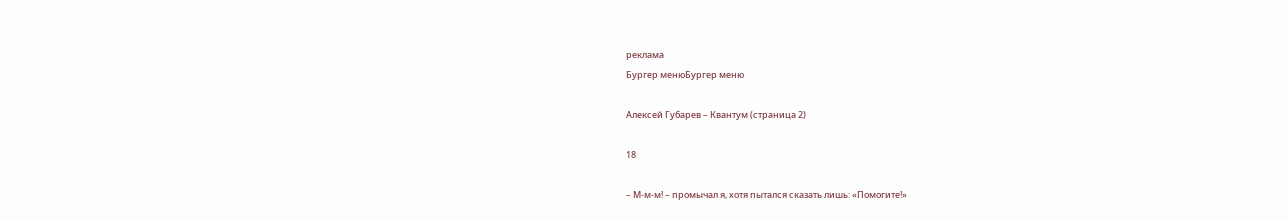реклама
Бургер менюБургер меню

Алексей Губарев – Квантум (страница 2)

18

– М-м-м! – промычал я, хотя пытался сказать лишь: «Помогите!»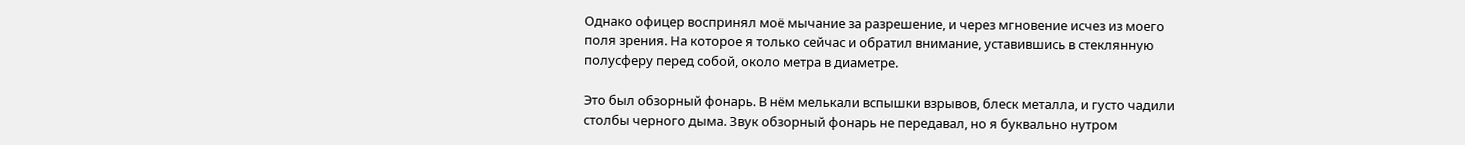Однако офицер воспринял моё мычание за разрешение, и через мгновение исчез из моего поля зрения. На которое я только сейчас и обратил внимание, уставившись в стеклянную полусферу перед собой, около метра в диаметре.

Это был обзорный фонарь. В нём мелькали вспышки взрывов, блеск металла, и густо чадили столбы черного дыма. Звук обзорный фонарь не передавал, но я буквально нутром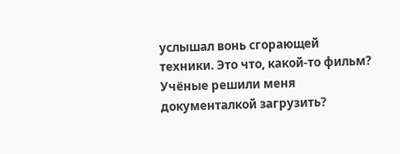услышал вонь сгорающей техники. Это что, какой-то фильм? Учёные решили меня документалкой загрузить?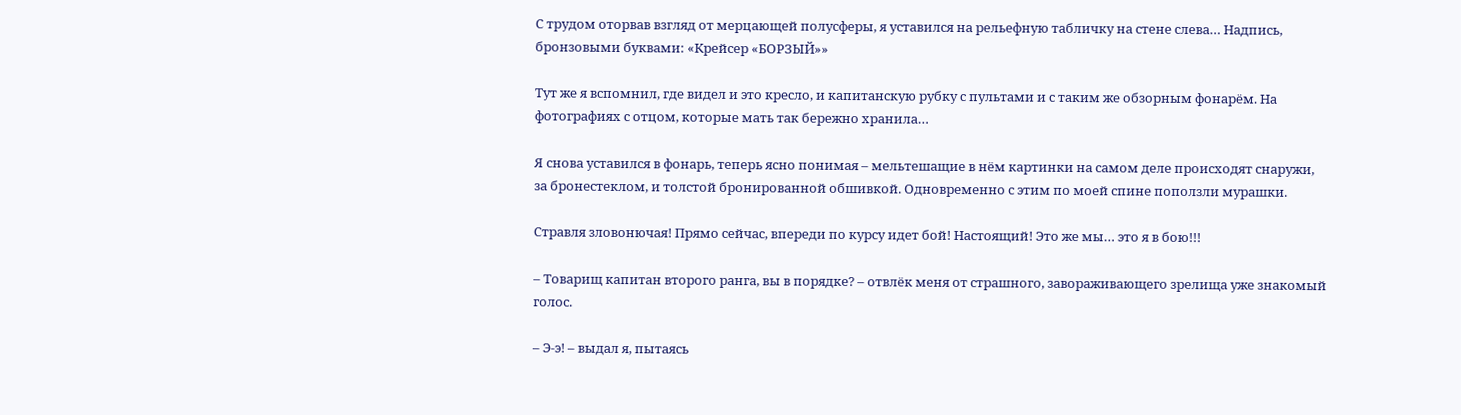С трудом оторвав взгляд от мерцающей полусферы, я уставился на рельефную табличку на стене слева… Надпись, бронзовыми буквами: «Крейсер «БОРЗЫЙ»»

Тут же я вспомнил, где видел и это кресло, и капитанскую рубку с пультами и с таким же обзорным фонарём. На фотографиях с отцом, которые мать так бережно хранила…

Я снова уставился в фонарь, теперь ясно понимая – мельтешащие в нём картинки на самом деле происходят снаружи, за бронестеклом, и толстой бронированной обшивкой. Одновременно с этим по моей спине поползли мурашки.

Стравля зловонючая! Прямо сейчас, впереди по курсу идет бой! Настоящий! Это же мы… это я в бою!!!

– Товарищ капитан второго ранга, вы в порядке? – отвлёк меня от страшного, завораживающего зрелища уже знакомый голос.

– Э-э! – выдал я, пытаясь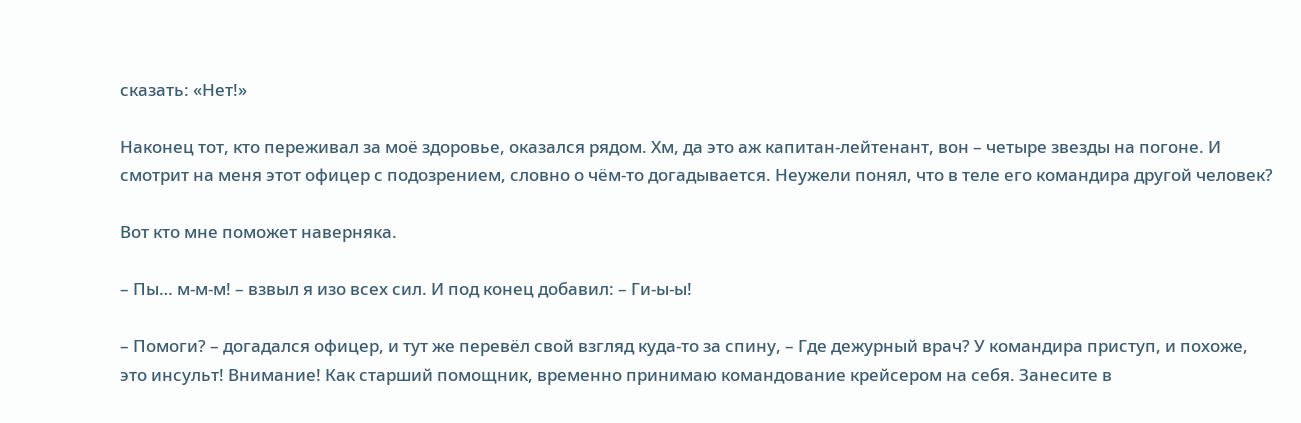сказать: «Нет!»

Наконец тот, кто переживал за моё здоровье, оказался рядом. Хм, да это аж капитан-лейтенант, вон – четыре звезды на погоне. И смотрит на меня этот офицер с подозрением, словно о чём-то догадывается. Неужели понял, что в теле его командира другой человек?

Вот кто мне поможет наверняка.

– Пы… м-м-м! – взвыл я изо всех сил. И под конец добавил: – Ги-ы-ы!

– Помоги? – догадался офицер, и тут же перевёл свой взгляд куда-то за спину, – Где дежурный врач? У командира приступ, и похоже, это инсульт! Внимание! Как старший помощник, временно принимаю командование крейсером на себя. Занесите в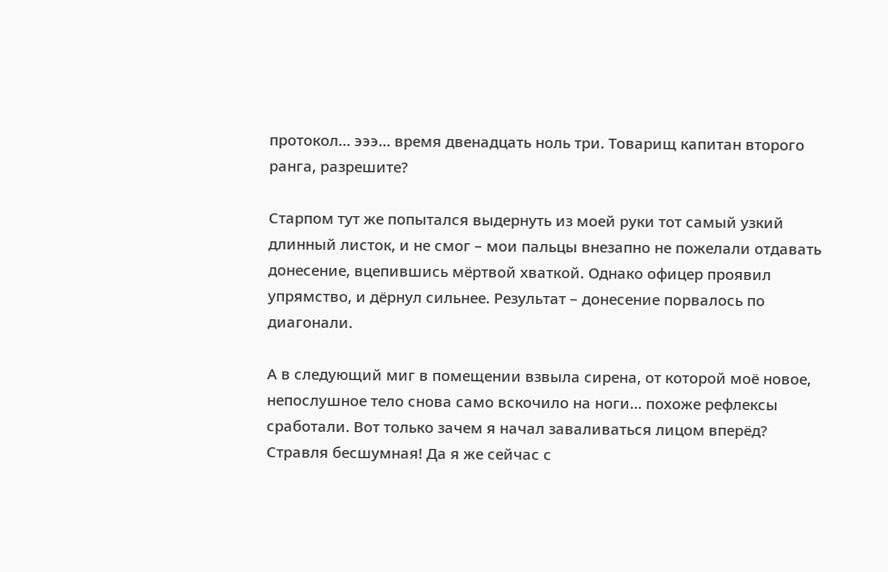протокол… эээ… время двенадцать ноль три. Товарищ капитан второго ранга, разрешите?

Старпом тут же попытался выдернуть из моей руки тот самый узкий длинный листок, и не смог – мои пальцы внезапно не пожелали отдавать донесение, вцепившись мёртвой хваткой. Однако офицер проявил упрямство, и дёрнул сильнее. Результат – донесение порвалось по диагонали.

А в следующий миг в помещении взвыла сирена, от которой моё новое, непослушное тело снова само вскочило на ноги… похоже рефлексы сработали. Вот только зачем я начал заваливаться лицом вперёд? Стравля бесшумная! Да я же сейчас с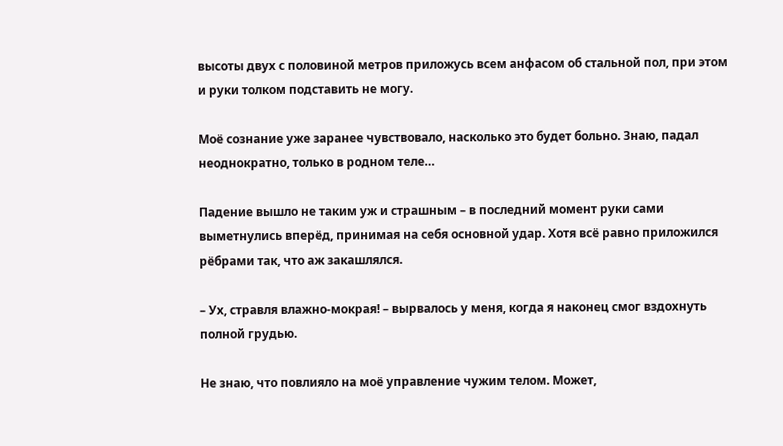высоты двух с половиной метров приложусь всем анфасом об стальной пол, при этом и руки толком подставить не могу.

Моё сознание уже заранее чувствовало, насколько это будет больно. Знаю, падал неоднократно, только в родном теле…

Падение вышло не таким уж и страшным – в последний момент руки сами выметнулись вперёд, принимая на себя основной удар. Хотя всё равно приложился рёбрами так, что аж закашлялся.

– Ух, стравля влажно-мокрая! – вырвалось у меня, когда я наконец смог вздохнуть полной грудью.

Не знаю, что повлияло на моё управление чужим телом. Может,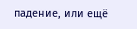падение, или ещё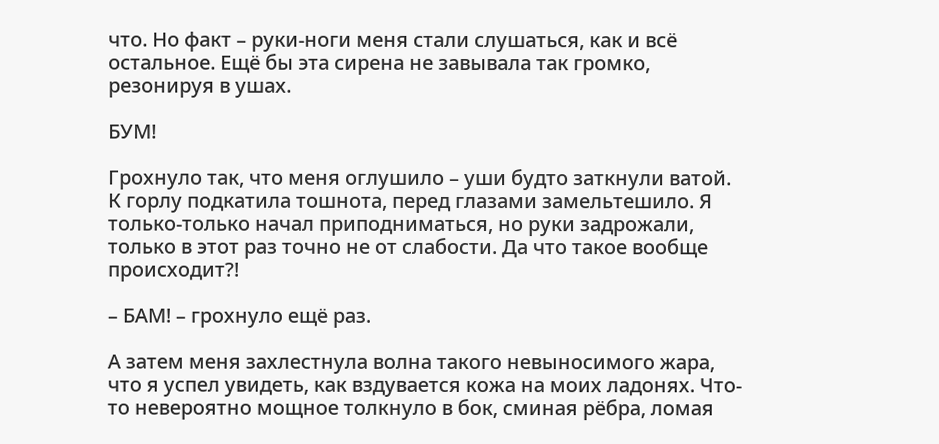что. Но факт – руки-ноги меня стали слушаться, как и всё остальное. Ещё бы эта сирена не завывала так громко, резонируя в ушах.

БУМ!

Грохнуло так, что меня оглушило – уши будто заткнули ватой. К горлу подкатила тошнота, перед глазами замельтешило. Я только-только начал приподниматься, но руки задрожали, только в этот раз точно не от слабости. Да что такое вообще происходит?!

– БАМ! – грохнуло ещё раз.

А затем меня захлестнула волна такого невыносимого жара, что я успел увидеть, как вздувается кожа на моих ладонях. Что-то невероятно мощное толкнуло в бок, сминая рёбра, ломая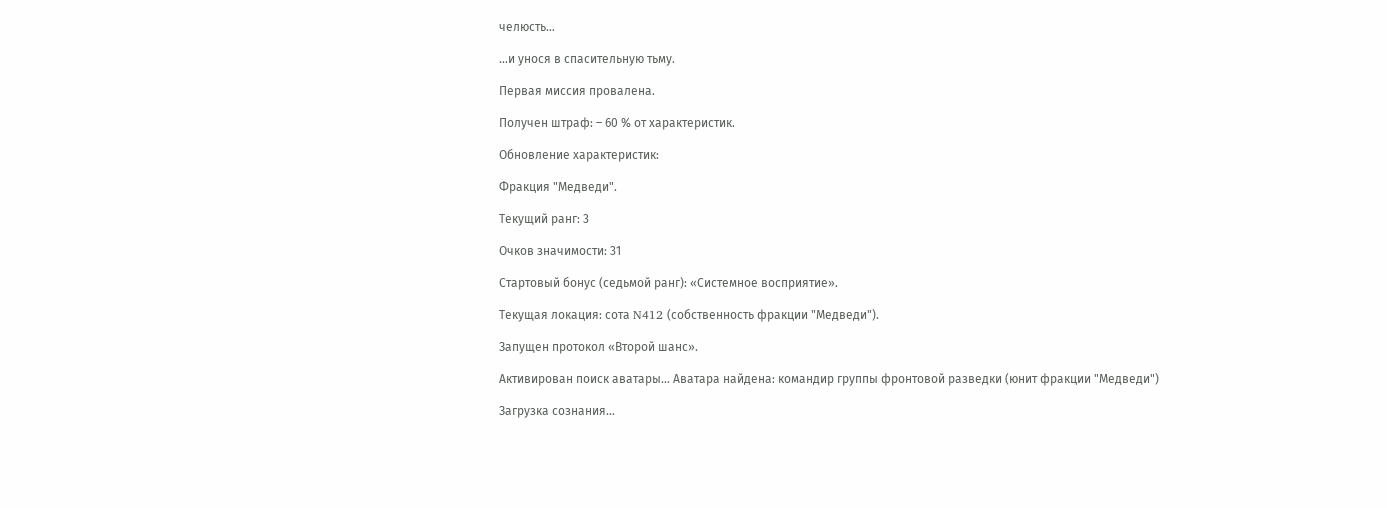челюсть…

…и унося в спасительную тьму.

Первая миссия провалена.

Получен штраф: – 60 % от характеристик.

Обновление характеристик:

Фракция "Медведи".

Текущий ранг: 3

Очков значимости: 31

Стартовый бонус (седьмой ранг): «Системное восприятие».

Текущая локация: сота N412 (собственность фракции "Медведи").

Запущен протокол «Второй шанс».

Активирован поиск аватары… Аватара найдена: командир группы фронтовой разведки (юнит фракции "Медведи")

Загрузка сознания…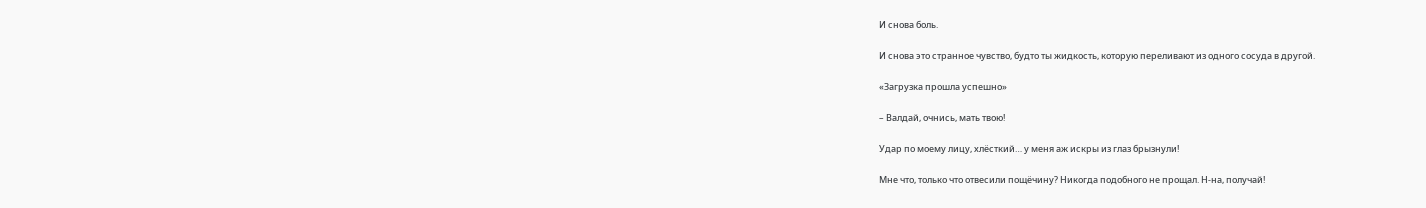И снова боль.

И снова это странное чувство, будто ты жидкость, которую переливают из одного сосуда в другой.

«Загрузка прошла успешно»

– Валдай, очнись, мать твою!

Удар по моему лицу, хлёсткий… у меня аж искры из глаз брызнули!

Мне что, только что отвесили пощёчину? Никогда подобного не прощал. Н-на, получай!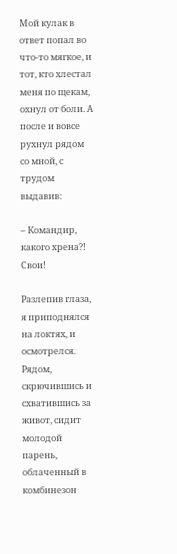Мой кулак в ответ попал во что-то мягкое, и тот, кто хлестал меня по щекам, охнул от боли. А после и вовсе рухнул рядом со мной, с трудом выдавив:

– Командир, какого хрена?! Свои!

Разлепив глаза, я приподнялся на локтях, и осмотрелся. Рядом, скрючившись и схватившись за живот, сидит молодой парень, облаченный в комбинезон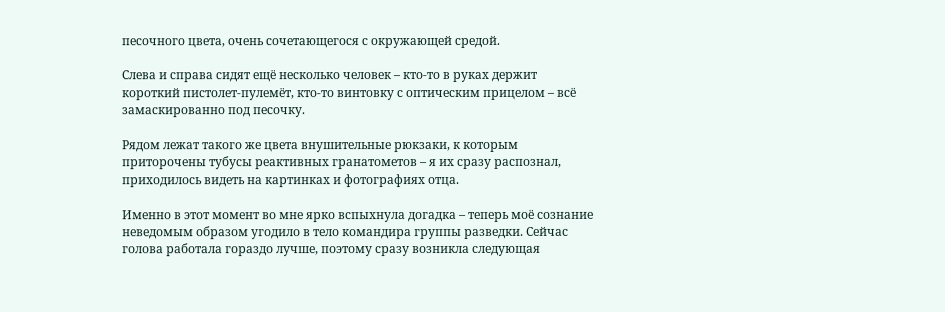песочного цвета, очень сочетающегося с окружающей средой.

Слева и справа сидят ещё несколько человек – кто-то в руках держит короткий пистолет-пулемёт, кто-то винтовку с оптическим прицелом – всё замаскированно под песочку.

Рядом лежат такого же цвета внушительные рюкзаки, к которым приторочены тубусы реактивных гранатометов – я их сразу распознал, приходилось видеть на картинках и фотографиях отца.

Именно в этот момент во мне ярко вспыхнула догадка – теперь моё сознание неведомым образом угодило в тело командира группы разведки. Сейчас голова работала гораздо лучше, поэтому сразу возникла следующая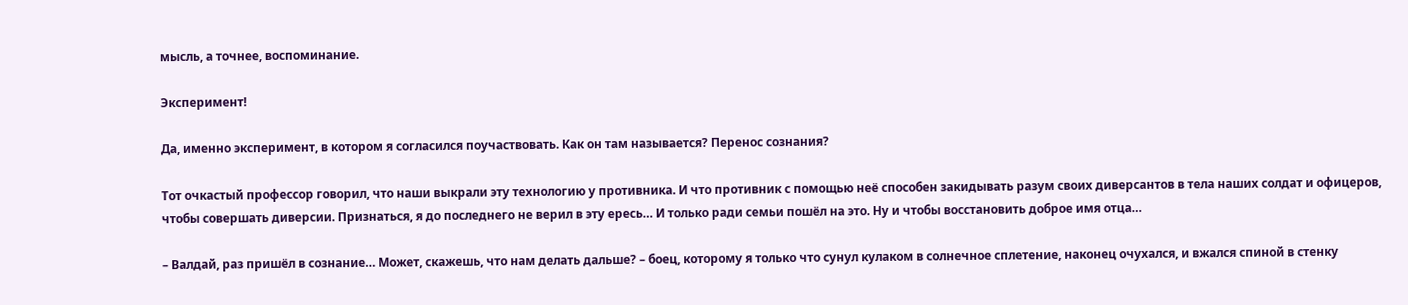мысль, а точнее, воспоминание.

Эксперимент!

Да, именно эксперимент, в котором я согласился поучаствовать. Как он там называется? Перенос сознания?

Тот очкастый профессор говорил, что наши выкрали эту технологию у противника. И что противник с помощью неё способен закидывать разум своих диверсантов в тела наших солдат и офицеров, чтобы совершать диверсии. Признаться, я до последнего не верил в эту ересь… И только ради семьи пошёл на это. Ну и чтобы восстановить доброе имя отца…

– Валдай, раз пришёл в сознание… Может, скажешь, что нам делать дальше? – боец, которому я только что сунул кулаком в солнечное сплетение, наконец очухался, и вжался спиной в стенку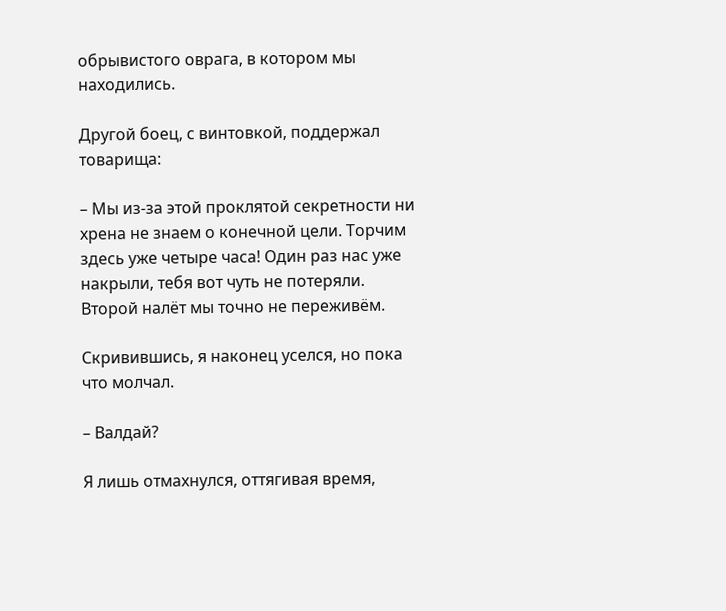обрывистого оврага, в котором мы находились.

Другой боец, с винтовкой, поддержал товарища:

– Мы из-за этой проклятой секретности ни хрена не знаем о конечной цели. Торчим здесь уже четыре часа! Один раз нас уже накрыли, тебя вот чуть не потеряли. Второй налёт мы точно не переживём.

Скривившись, я наконец уселся, но пока что молчал.

– Валдай?

Я лишь отмахнулся, оттягивая время,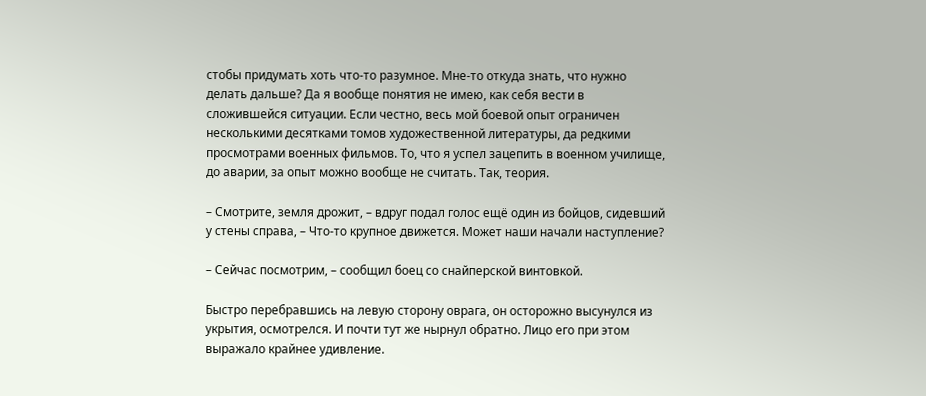стобы придумать хоть что-то разумное. Мне-то откуда знать, что нужно делать дальше? Да я вообще понятия не имею, как себя вести в сложившейся ситуации. Если честно, весь мой боевой опыт ограничен несколькими десятками томов художественной литературы, да редкими просмотрами военных фильмов. То, что я успел зацепить в военном училище, до аварии, за опыт можно вообще не считать. Так, теория.

– Смотрите, земля дрожит, – вдруг подал голос ещё один из бойцов, сидевший у стены справа, – Что-то крупное движется. Может наши начали наступление?

– Сейчас посмотрим, – сообщил боец со снайперской винтовкой.

Быстро перебравшись на левую сторону оврага, он осторожно высунулся из укрытия, осмотрелся. И почти тут же нырнул обратно. Лицо его при этом выражало крайнее удивление.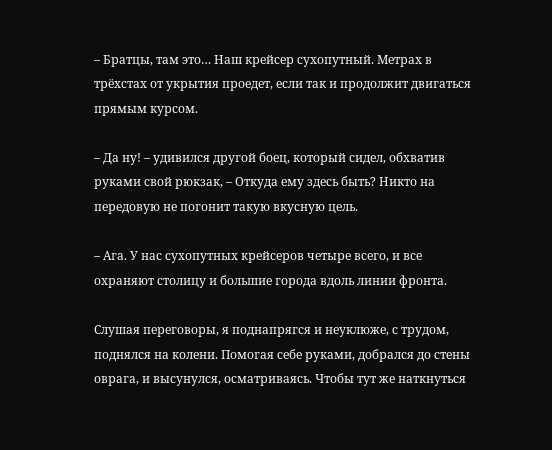– Братцы, там это… Наш крейсер сухопутный. Метрах в трёхстах от укрытия проедет, если так и продолжит двигаться прямым курсом.

– Да ну! – удивился другой боец, который сидел, обхватив руками свой рюкзак, – Откуда ему здесь быть? Никто на передовую не погонит такую вкусную цель.

– Ага. У нас сухопутных крейсеров четыре всего, и все охраняют столицу и большие города вдоль линии фронта.

Слушая переговоры, я поднапрягся и неуклюже, с трудом, поднялся на колени. Помогая себе руками, добрался до стены оврага, и высунулся, осматриваясь. Чтобы тут же наткнуться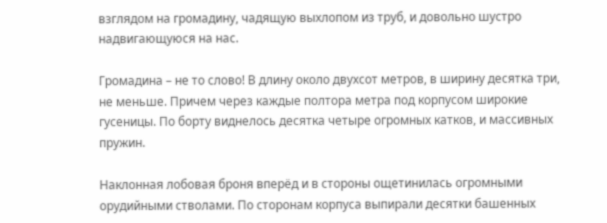взглядом на громадину, чадящую выхлопом из труб, и довольно шустро надвигающуюся на нас.

Громадина – не то слово! В длину около двухсот метров, в ширину десятка три, не меньше. Причем через каждые полтора метра под корпусом широкие гусеницы. По борту виднелось десятка четыре огромных катков, и массивных пружин.

Наклонная лобовая броня вперёд и в стороны ощетинилась огромными орудийными стволами. По сторонам корпуса выпирали десятки башенных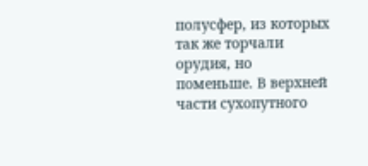полусфер, из которых так же торчали орудия, но поменьше. В верхней части сухопутного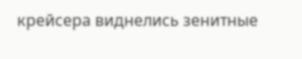крейсера виднелись зенитные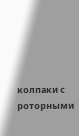колпаки с роторными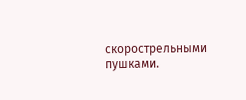скорострельными пушками.